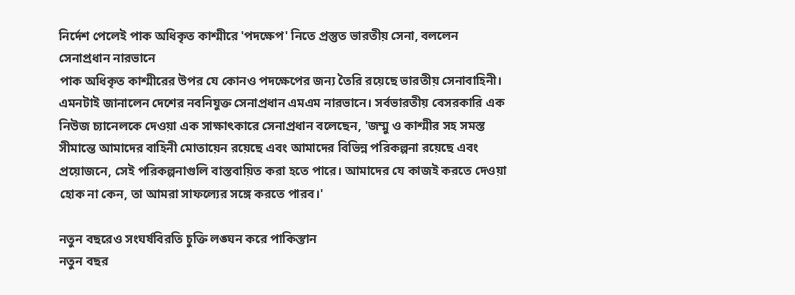নির্দেশ পেলেই পাক অধিকৃত কাশ্মীরে 'পদক্ষেপ' নিতে প্রস্তুত ভারতীয় সেনা, বললেন সেনাপ্রধান নারভানে
পাক অধিকৃত কাশ্মীরের উপর যে কোনও পদক্ষেপের জন্য তৈরি রয়েছে ভারতীয় সেনাবাহিনী। এমনটাই জানালেন দেশের নবনিযুক্ত সেনাপ্রধান এমএম নারভানে। সর্বভারতীয় বেসরকারি এক নিউজ চ্যানেলকে দেওয়া এক সাক্ষাৎকারে সেনাপ্রধান বলেছেন, 'জম্মু ও কাশ্মীর সহ সমস্ত সীমান্তে আমাদের বাহিনী মোতায়েন রয়েছে এবং আমাদের বিভিন্ন পরিকল্পনা রয়েছে এবং প্রয়োজনে, সেই পরিকল্পনাগুলি বাস্তবায়িত করা হতে পারে। আমাদের যে কাজই করতে দেওয়া হোক না কেন, তা আমরা সাফল্যের সঙ্গে করতে পারব।'

নতুন বছরেও সংঘর্ষবিরতি চুক্তি লঙ্ঘন করে পাকিস্তান
নতুন বছর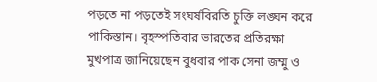পড়তে না পড়তেই সংঘর্ষবিরতি চুক্তি লঙ্ঘন করে পাকিস্তান। বৃহস্পতিবার ভারতের প্রতিরক্ষা মুখপাত্র জানিয়েছেন বুধবার পাক সেনা জম্মু ও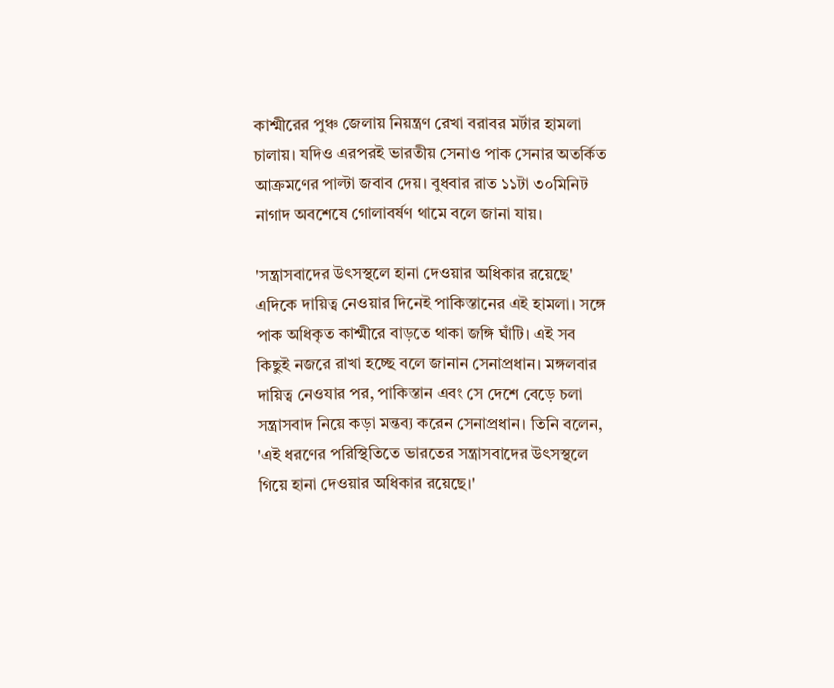কাশ্মীরের পুঞ্চ জেলায় নিয়ন্ত্রণ রেখা বরাবর মর্টার হামলা চালায়। যদিও এরপরই ভারতীয় সেনাও পাক সেনার অতর্কিত আক্রমণের পাল্টা জবাব দেয়। বুধবার রাত ১১টা ৩০মিনিট নাগাদ অবশেষে গোলাবর্ষণ থামে বলে জানা যায়।

'সন্ত্রাসবাদের উৎসস্থলে হানা দেওয়ার অধিকার রয়েছে'
এদিকে দায়িত্ব নেওয়ার দিনেই পাকিস্তানের এই হামলা। সঙ্গে পাক অধিকৃত কাশ্মীরে বাড়তে থাকা জঙ্গি ঘাঁটি। এই সব কিছুই নজরে রাখা হচ্ছে বলে জানান সেনাপ্রধান। মঙ্গলবার দায়িত্ব নেওযার পর, পাকিস্তান এবং সে দেশে বেড়ে চলা সন্ত্রাসবাদ নিয়ে কড়া মন্তব্য করেন সেনাপ্রধান। তিনি বলেন, 'এই ধরণের পরিস্থিতিতে ভারতের সন্ত্রাসবাদের উৎসস্থলে গিয়ে হানা দেওয়ার অধিকার রয়েছে।'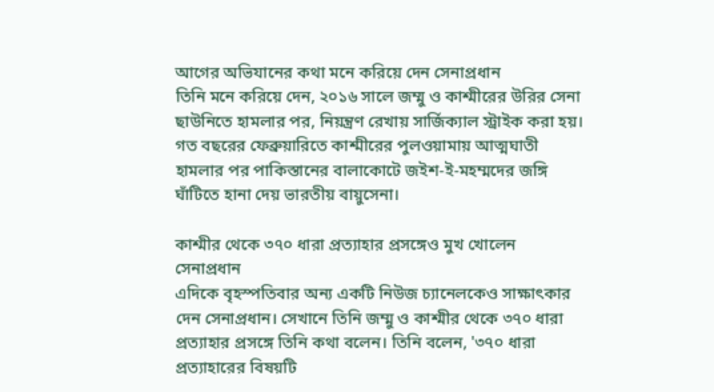আগের অভিযানের কথা মনে করিয়ে দেন সেনাপ্রধান
তিনি মনে করিয়ে দেন, ২০১৬ সালে জম্মু ও কাশ্মীরের উরির সেনা ছাউনিতে হামলার পর, নিয়ন্ত্রণ রেখায় সার্জিক্যাল স্ট্রাইক করা হয়। গত বছরের ফেব্রুয়ারিতে কাশ্মীরের পুলওয়ামায় আত্মঘাতী হামলার পর পাকিস্তানের বালাকোটে জইশ-ই-মহম্মদের জঙ্গি ঘাঁটিতে হানা দেয় ভারতীয় বায়ুসেনা।

কাশ্মীর থেকে ৩৭০ ধারা প্রত্যাহার প্রসঙ্গেও মুখ খোলেন সেনাপ্রধান
এদিকে বৃহস্পতিবার অন্য একটি নিউজ চ্যানেলকেও সাক্ষাৎকার দেন সেনাপ্রধান। সেখানে তিনি জম্মু ও কাশ্মীর থেকে ৩৭০ ধারা প্রত্যাহার প্রসঙ্গে তিনি কথা বলেন। তিনি বলেন, '৩৭০ ধারা প্রত্যাহারের বিষয়টি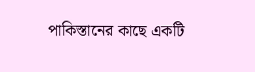পাকিস্তানের কাছে একটি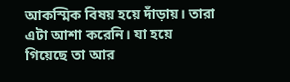আকস্মিক বিষয় হয়ে দাঁড়ায়। তারা এটা আশা করেনি। যা হয়ে গিয়েছে তা আর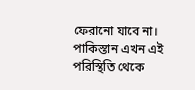ফেরানো যাবে না। পাকিস্তান এখন এই পরিস্থিতি থেকে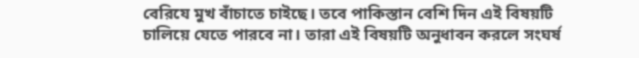বেরিযে মুখ বাঁচাতে চাইছে। তবে পাকিস্তান বেশি দিন এই বিষয়টি চালিয়ে যেতে পারবে না। তারা এই বিষয়টি অনুধাবন করলে সংঘর্ষ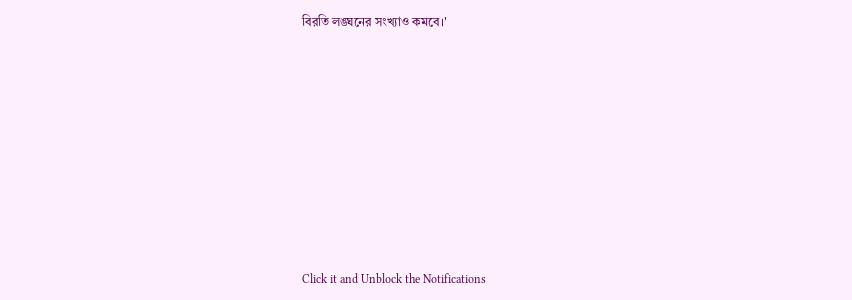বিরতি লঙ্ঘনের সংখ্যাও কমবে।'












Click it and Unblock the Notifications